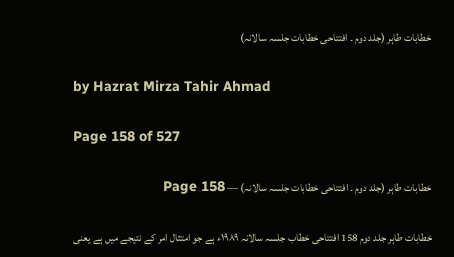خطابات طاہر (جلد دوم ۔ افتتاحی خطابات جلسہ سالانہ)

by Hazrat Mirza Tahir Ahmad

Page 158 of 527

خطابات طاہر (جلد دوم ۔ افتتاحی خطابات جلسہ سالانہ) — Page 158

خطابات طاہر جلد دوم 158 افتتاحی خطاب جلسہ سالانہ ۱۹۸۹ء ہے جو امتثال امر کے نتیجے میں ہے یعنی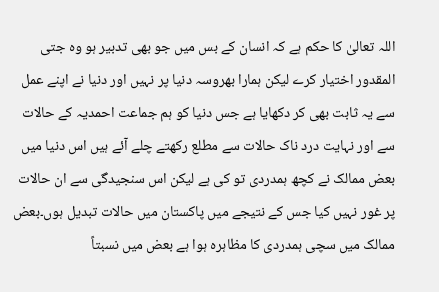اللہ تعالیٰ کا حکم ہے کہ انسان کے بس میں جو بھی تدبیر ہو وہ جتی المقدور اختیار کرے لیکن ہمارا بھروسہ دنیا پر نہیں اور دنیا نے اپنے عمل سے یہ ثابت بھی کر دکھایا ہے جس دنیا کو ہم جماعت احمدیہ کے حالات سے اور نہایت درد ناک حالات سے مطلع رکھتے چلے آئے ہیں اس دنیا میں بعض ممالک نے کچھ ہمدردی تو کی ہے لیکن اس سنجیدگی سے ان حالات پر غور نہیں کیا جس کے نتیجے میں پاکستان میں حالات تبدیل ہوں۔بعض ممالک میں سچی ہمدردی کا مظاہرہ ہوا ہے بعض میں نسبتاً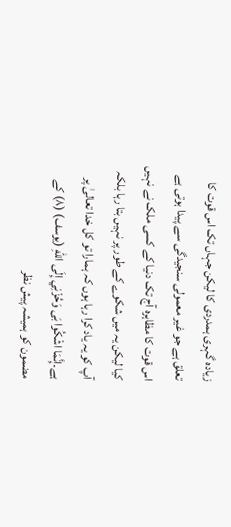زیادہ گہری ہمدردی کا لیکن جہاں تک اس قوت کا تعلق ہے جو غیر معمولی سنجیدگی سے پیدا ہوتی ہے اس قوت کا مظاہرہ آج تک دنیا کے کسی ملک نے نہیں کیا لیکن یہ میں شکوے کے طور پر نہیں بتا رہا بلکہ آپ کو یہ یاد کرا رہا ہوں کہ ہمارا تو کل خدا تعالیٰ پر ہے۔إِنَّمَا اشْكُوا بَى وَحُزْنِي إِلَى اللهِ (یوسف) (۸) کے مضمون کو ہمیشہ پیش نظر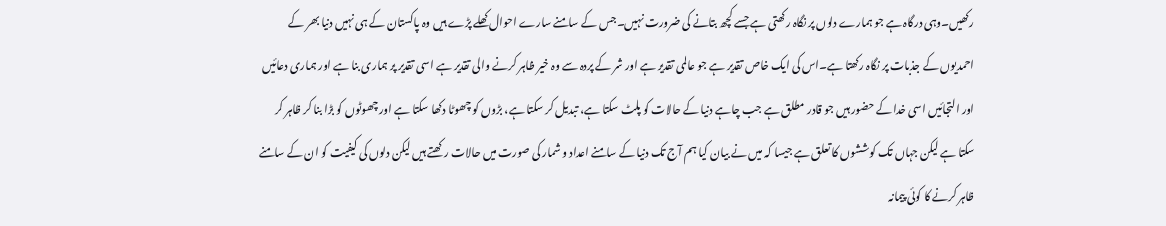رکھیں۔وہی درگاہ ہے جو ہمارے دلوں پر نگاہ رکھتی ہے جسے کچھ بتانے کی ضرورت نہیں۔جس کے سامنے سارے احوال کھلے پڑے ہیں وہ پاکستان کے ہی نہیں دنیا بھر کے احمدیوں کے جذبات پر نگاہ رکھتا ہے۔اس کی ایک خاص تقدیر ہے جو عالمی تقدیر ہے اور شر کے پردہ سے وہ خیر ظاہر کرنے والی تقدیر ہے اسی تقدیر پر ہماری بنا ہے اور ہماری دعائیں اور التجائیں اسی خدا کے حضور ہیں جو قادر مطلق ہے جب چاہے دنیا کے حالات کو پلٹ سکتا ہے، تبدیل کر سکتا ہے، بڑوں کو چھوٹا دکھا سکتا ہے اور چھوٹوں کو بڑا بنا کر ظاہر کر سکتا ہے لیکن جہاں تک کوششوں کا تعلق ہے جیسا کہ میں نے بیان کیا ہم آج تک دنیا کے سامنے اعداد و شمار کی صورت میں حالات رکھتے ہیں لیکن دلوں کی کیفیت کو ان کے سامنے ظاہر کرنے کا کوئی پیمانہ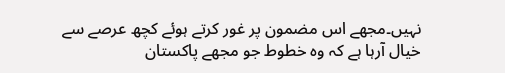نہیں۔مجھے اس مضمون پر غور کرتے ہوئے کچھ عرصے سے خیال آرہا ہے کہ وہ خطوط جو مجھے پاکستان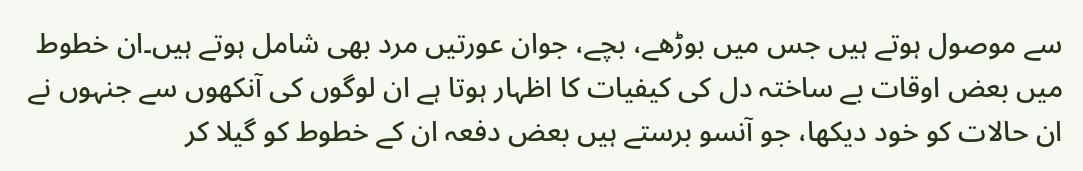سے موصول ہوتے ہیں جس میں بوڑھے، بچے، جوان عورتیں مرد بھی شامل ہوتے ہیں۔ان خطوط میں بعض اوقات بے ساختہ دل کی کیفیات کا اظہار ہوتا ہے ان لوگوں کی آنکھوں سے جنہوں نے ان حالات کو خود دیکھا، جو آنسو برستے ہیں بعض دفعہ ان کے خطوط کو گیلا کر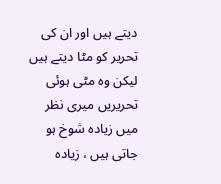دیتے ہیں اور ان کی تحریر کو مٹا دیتے ہیں لیکن وہ مٹی ہوئی تحریریں میری نظر میں زیادہ شوخ ہو جاتی ہیں ، زیادہ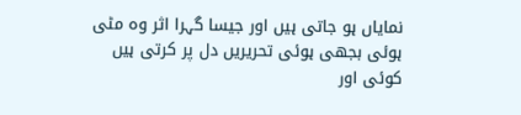نمایاں ہو جاتی ہیں اور جیسا گہرا اثر وہ مٹی ہوئی بجھی ہوئی تحریریں دل پر کرتی ہیں کوئی اور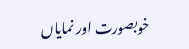خوبصورت اور نمایاں